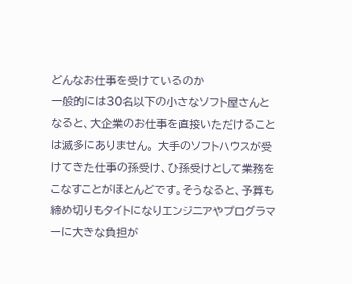どんなお仕事を受けているのか
一般的には30名以下の小さなソフト屋さんとなると、大企業のお仕事を直接いただけることは滅多にありません。 大手のソフトハウスが受けてきた仕事の孫受け、ひ孫受けとして業務をこなすことがほとんどです。そうなると、予算も締め切りもタイトになりエンジニアやプログラマーに大きな負担が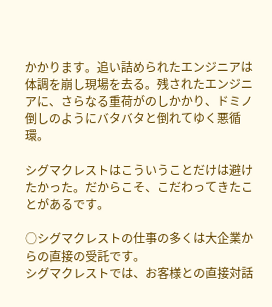かかります。追い詰められたエンジニアは体調を崩し現場を去る。残されたエンジニアに、さらなる重荷がのしかかり、ドミノ倒しのようにバタバタと倒れてゆく悪循環。

シグマクレストはこういうことだけは避けたかった。だからこそ、こだわってきたことがあるです。

○シグマクレストの仕事の多くは大企業からの直接の受託です。
シグマクレストでは、お客様との直接対話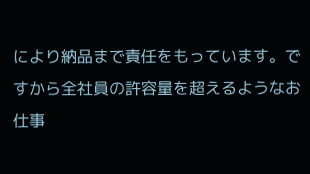により納品まで責任をもっています。ですから全社員の許容量を超えるようなお仕事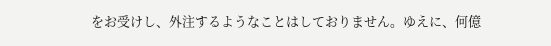をお受けし、外注するようなことはしておりません。ゆえに、何億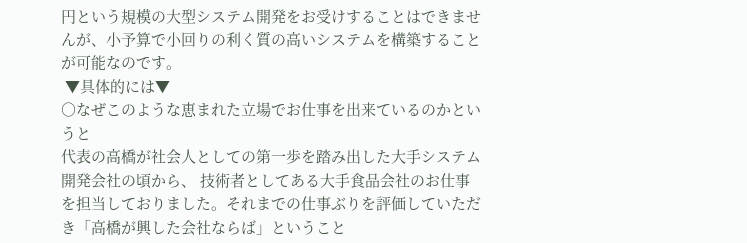円という規模の大型システム開発をお受けすることはできませんが、小予算で小回りの利く質の高いシステムを構築することが可能なのです。
 ▼具体的には▼
○なぜこのような恵まれた立場でお仕事を出来ているのかというと
代表の高橋が社会人としての第一歩を踏み出した大手システム開発会社の頃から、 技術者としてある大手食品会社のお仕事を担当しておりました。それまでの仕事ぶりを評価していただき「高橋が興した会社ならば」ということ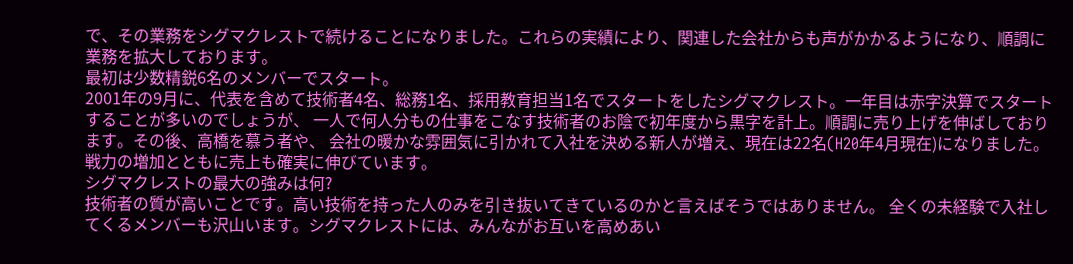で、その業務をシグマクレストで続けることになりました。これらの実績により、関連した会社からも声がかかるようになり、順調に業務を拡大しております。
最初は少数精鋭6名のメンバーでスタート。
2001年の9月に、代表を含めて技術者4名、総務1名、採用教育担当1名でスタートをしたシグマクレスト。一年目は赤字決算でスタートすることが多いのでしょうが、 一人で何人分もの仕事をこなす技術者のお陰で初年度から黒字を計上。順調に売り上げを伸ばしております。その後、高橋を慕う者や、 会社の暖かな雰囲気に引かれて入社を決める新人が増え、現在は22名(H20年4月現在)になりました。戦力の増加とともに売上も確実に伸びています。
シグマクレストの最大の強みは何?
技術者の質が高いことです。高い技術を持った人のみを引き抜いてきているのかと言えばそうではありません。 全くの未経験で入社してくるメンバーも沢山います。シグマクレストには、みんながお互いを高めあい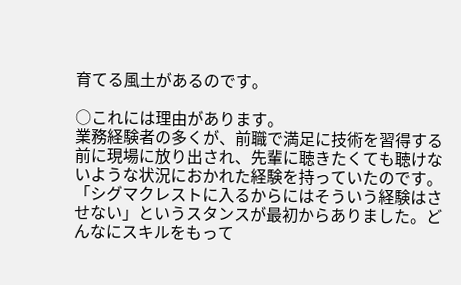育てる風土があるのです。

○これには理由があります。
業務経験者の多くが、前職で満足に技術を習得する前に現場に放り出され、先輩に聴きたくても聴けないような状況におかれた経験を持っていたのです。 「シグマクレストに入るからにはそういう経験はさせない」というスタンスが最初からありました。どんなにスキルをもって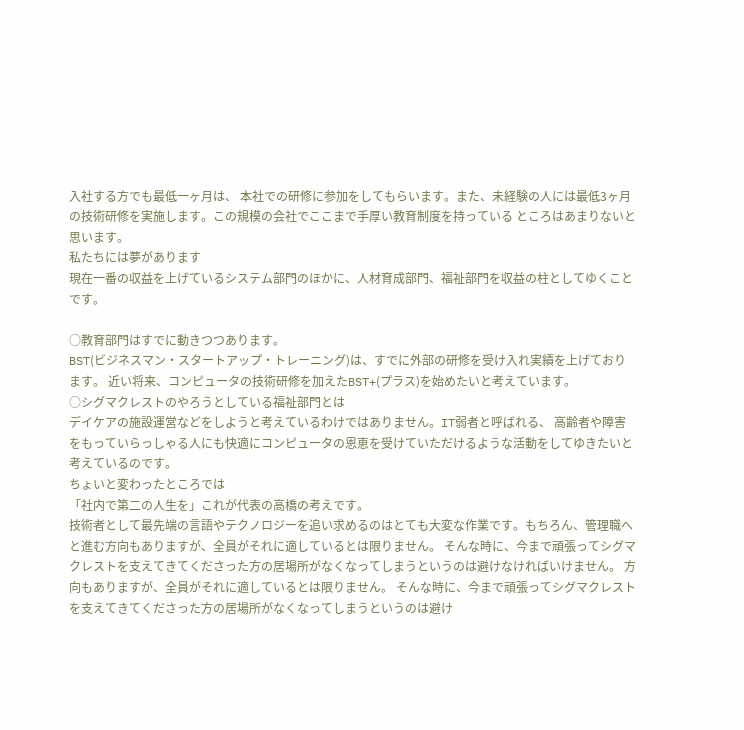入社する方でも最低一ヶ月は、 本社での研修に参加をしてもらいます。また、未経験の人には最低3ヶ月の技術研修を実施します。この規模の会社でここまで手厚い教育制度を持っている ところはあまりないと思います。
私たちには夢があります
現在一番の収益を上げているシステム部門のほかに、人材育成部門、福祉部門を収益の柱としてゆくことです。

○教育部門はすでに動きつつあります。
BST(ビジネスマン・スタートアップ・トレーニング)は、すでに外部の研修を受け入れ実績を上げております。 近い将来、コンピュータの技術研修を加えたBST+(プラス)を始めたいと考えています。
○シグマクレストのやろうとしている福祉部門とは
デイケアの施設運営などをしようと考えているわけではありません。IT弱者と呼ばれる、 高齢者や障害をもっていらっしゃる人にも快適にコンピュータの恩恵を受けていただけるような活動をしてゆきたいと考えているのです。
ちょいと変わったところでは
「社内で第二の人生を」これが代表の高橋の考えです。
技術者として最先端の言語やテクノロジーを追い求めるのはとても大変な作業です。もちろん、管理職へと進む方向もありますが、全員がそれに適しているとは限りません。 そんな時に、今まで頑張ってシグマクレストを支えてきてくださった方の居場所がなくなってしまうというのは避けなければいけません。 方向もありますが、全員がそれに適しているとは限りません。 そんな時に、今まで頑張ってシグマクレストを支えてきてくださった方の居場所がなくなってしまうというのは避け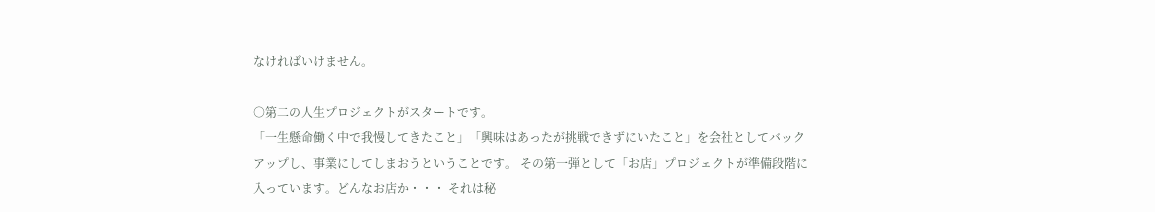なければいけません。

○第二の人生プロジェクトがスタートです。
「一生懸命働く中で我慢してきたこと」「興味はあったが挑戦できずにいたこと」を会社としてバックアップし、事業にしてしまおうということです。 その第一弾として「お店」プロジェクトが準備段階に入っています。どんなお店か・・・ それは秘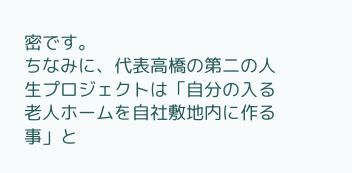密です。
ちなみに、代表高橋の第二の人生プロジェクトは「自分の入る老人ホームを自社敷地内に作る事」と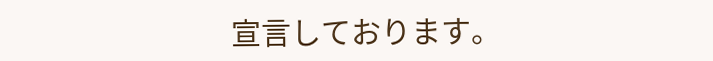宣言しております。